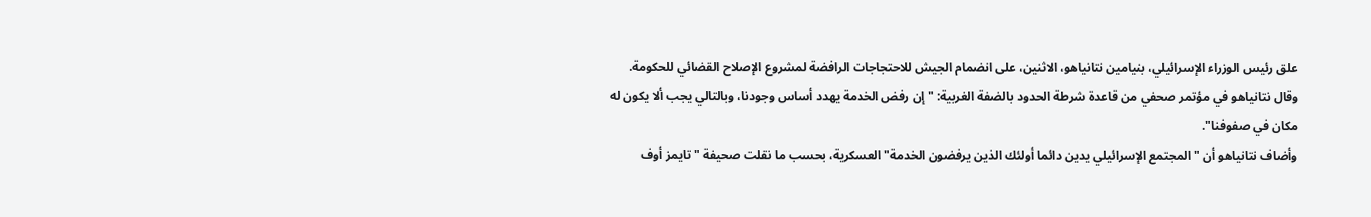علق رئيس الوزراء الإسرائيلي، بنيامين نتانياهو، الاثنين، على انضمام الجيش للاحتجاجات الرافضة لمشروع الإصلاح القضائي للحكومة.
وقال نتانياهو في مؤتمر صحفي من قاعدة شرطة الحدود بالضفة الغربية: "إن رفض الخدمة يهدد أساس وجودنا، وبالتالي يجب ألا يكون له مكان في صفوفنا".
وأضاف نتانياهو أن "المجتمع الإسرائيلي يدين دائما أولئك الذين يرفضون الخدمة" العسكرية، بحسب ما نقلت صحيفة "تايمز أوف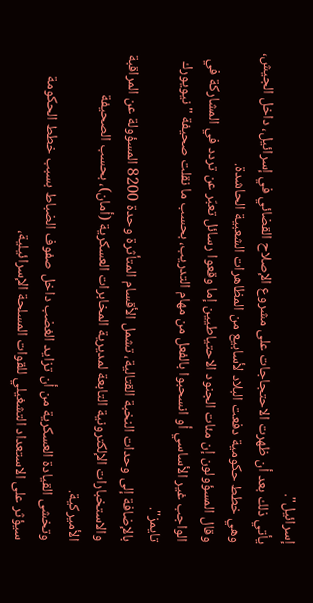إسرائيل".
يأتي ذلك بعد أن ظهرت الاحتجاجات على مشروع الإصلاح القضائي في إسرائيل، داخل الجيش، وهي خطط حكومية دفعت البلاد لأسابيع من المظاهرات الشعبية الحاشدة.
وقال المسؤولون إن مئات الجنود الاحتياطيين إما وقعوا رسائل تعبّر عن تردد في المشاركة في الواجب غير الأساسي أو انسحبوا بالفعل من مهام التدريب، بحسب ما نقلت صحيفة "نيويورك تايمز".
بالإضافة إلى وحدات النخبة القتالية، تشمل الأقسام المتأثرة وحدة 8200 المسؤولة عن المراقبة والاستخبارات الإلكترونية التابعة لمديرية المخابرات العسكرية (أمان)، بحسب الصحيفة الأميركية.
وتخشى القيادة العسكرية من أن تزايد الغضب داخل صفوف الضباط بسبب خطط الحكومة سيؤثر على الاستعداد التشغيلي للقوات المسلحة الإسرائيلية،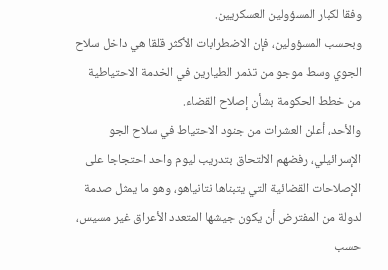وفقا لكبار المسؤولين العسكريين.
وبحسب المسؤولين، فإن الاضطرابات الأكثر قلقا هي داخل سلاح الجوي وسط موجو من تذمر الطيارين في الخدمة الاحتياطية من خطط الحكومة بشأن إصلاح القضاء.
والأحد، أعلن العشرات من جنود الاحتياط في سلاح الجو الإسرائيلي، رفضهم الالتحاق بتدريب ليوم واحد احتجاجا على الإصلاحات القضائية التي يتبناها نتانياهو، وهو ما يمثل صدمة لدولة من المفترض أن يكون جيشها المتعدد الأعراق غير مسيس، حسب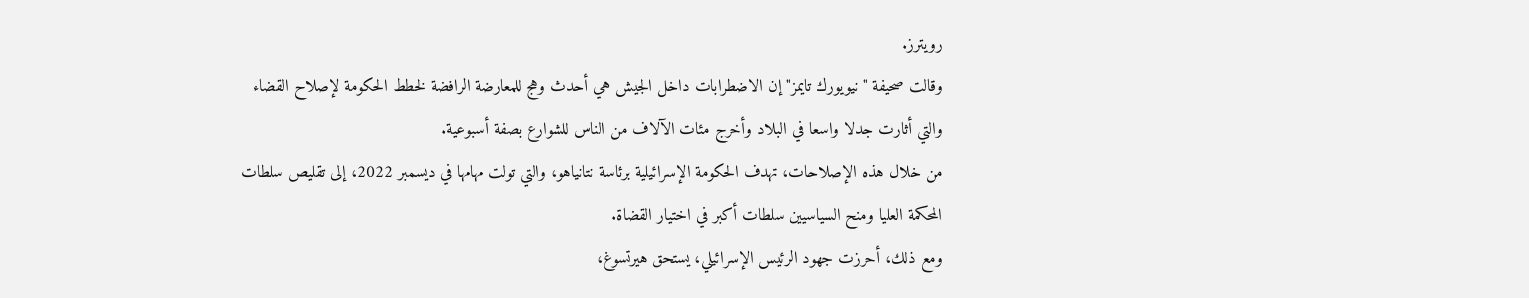رويترز.
وقالت صحيفة "نيويورك تايمز" إن الاضطرابات داخل الجيش هي أحدث وهج للمعارضة الرافضة لخطط الحكومة لإصلاح القضاء والتي أثارت جدلا واسعا في البلاد وأخرج مئات الآلاف من الناس للشوارع بصفة أسبوعية.
من خلال هذه الإصلاحات، تهدف الحكومة الإسرائيلية برئاسة نتانياهو، والتي تولت مهامها في ديسمبر 2022، إلى تقليص سلطات المحكمة العليا ومنح السياسيين سلطات أكبر في اختيار القضاة.
ومع ذلك، أحرزت جهود الرئيس الإسرائيلي، يستحق هيرتسوغ،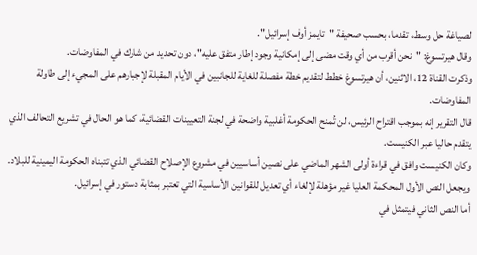لصياغة حل وسط، تقدما، بحسب صحيفة "تايمز أوف إسرائيل".
وقال هيرتسوغ: "نحن أقرب من أي وقت مضى إلى إمكانية وجود إطار متفق عليه"، دون تحديد من شارك في المفاوضات.
وذكرت القناة 12، الاثنين، أن هيرتسوغ خطط لتقديم خطة مفصلة للغاية للجانبين في الأيام المقبلة لإجبارهم على المجيء إلى طاولة المفاوضات.
قال التقرير إنه بموجب اقتراح الرئيس، لن تُمنح الحكومة أغلبية واضحة في لجنة التعيينات القضائية، كما هو الحال في تشريع التحالف الذي يتقدم حاليا عبر الكنيست.
وكان الكنيست وافق في قراءة أولى الشهر الماضي على نصين أساسيين في مشروع الإصلاح القضائي الذي تتبناه الحكومة اليمينية للبلاد.
ويجعل النص الأول المحكمة العليا غير مؤهلة لإلغاء أي تعديل للقوانين الأساسية التي تعتبر بمثابة دستور في إسرائيل.
أما النص الثاني فيتمثل في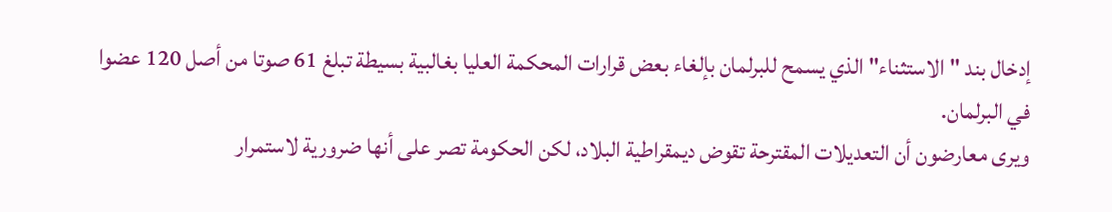إدخال بند "الاستثناء" الذي يسمح للبرلمان بإلغاء بعض قرارات المحكمة العليا بغالبية بسيطة تبلغ 61 صوتا من أصل 120 عضوا في البرلمان.
ويرى معارضون أن التعديلات المقترحة تقوض ديمقراطية البلاد، لكن الحكومة تصر على أنها ضرورية لاستمرار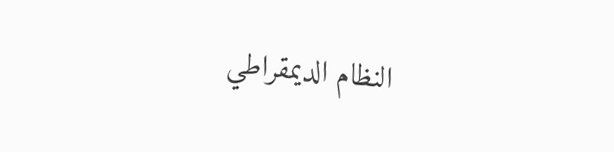النظام الديمقراطي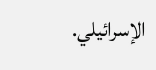الإسرائيلي.